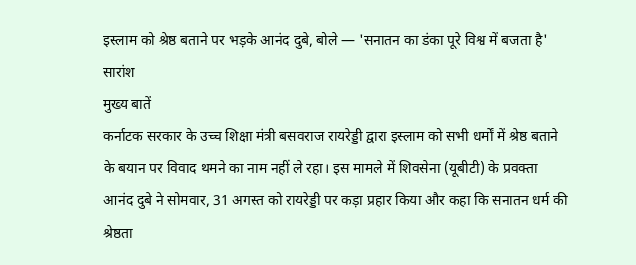इस्लाम को श्रेष्ठ बताने पर भड़के आनंद दुबे, बोले — 'सनातन का डंका पूरे विश्व में बजता है'
सारांश
मुख्य बातें
कर्नाटक सरकार के उच्च शिक्षा मंत्री बसवराज रायरेड्डी द्वारा इस्लाम को सभी धर्मों में श्रेष्ठ बताने के बयान पर विवाद थमने का नाम नहीं ले रहा। इस मामले में शिवसेना (यूबीटी) के प्रवक्ता आनंद दुबे ने सोमवार, 31 अगस्त को रायरेड्डी पर कड़ा प्रहार किया और कहा कि सनातन धर्म की श्रेष्ठता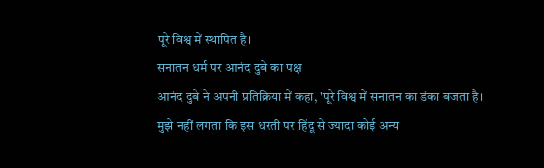पूरे विश्व में स्थापित है।
सनातन धर्म पर आनंद दुबे का पक्ष
आनंद दुबे ने अपनी प्रतिक्रिया में कहा, 'पूरे विश्व में सनातन का डंका बजता है। मुझे नहीं लगता कि इस धरती पर हिंदू से ज्यादा कोई अन्य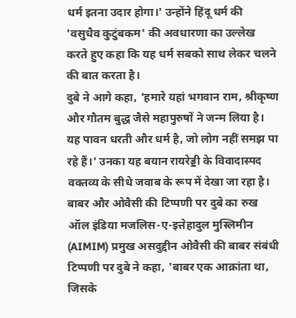धर्म इतना उदार होगा।' उन्होंने हिंदू धर्म की 'वसुधैव कुटुंबकम' की अवधारणा का उल्लेख करते हुए कहा कि यह धर्म सबको साथ लेकर चलने की बात करता है।
दुबे ने आगे कहा, 'हमारे यहां भगवान राम, श्रीकृष्ण और गौतम बुद्ध जैसे महापुरुषों ने जन्म लिया है। यह पावन धरती और धर्म है, जो लोग नहीं समझ पा रहे हैं।' उनका यह बयान रायरेड्डी के विवादास्पद वक्तव्य के सीधे जवाब के रूप में देखा जा रहा है।
बाबर और ओवैसी की टिप्पणी पर दुबे का रुख
ऑल इंडिया मजलिस-ए-इत्तेहादुल मुस्लिमीन (AIMIM) प्रमुख असदुद्दीन ओवैसी की बाबर संबंधी टिप्पणी पर दुबे ने कहा, 'बाबर एक आक्रांता था, जिसके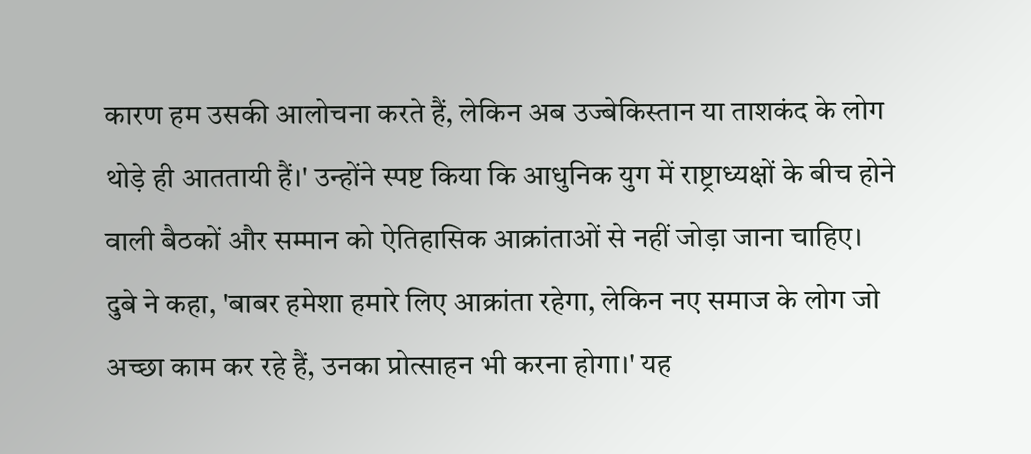कारण हम उसकी आलोचना करते हैं, लेकिन अब उज्बेकिस्तान या ताशकंद के लोग थोड़े ही आततायी हैं।' उन्होंने स्पष्ट किया कि आधुनिक युग में राष्ट्राध्यक्षों के बीच होने वाली बैठकों और सम्मान को ऐतिहासिक आक्रांताओं से नहीं जोड़ा जाना चाहिए।
दुबे ने कहा, 'बाबर हमेशा हमारे लिए आक्रांता रहेगा, लेकिन नए समाज के लोग जो अच्छा काम कर रहे हैं, उनका प्रोत्साहन भी करना होगा।' यह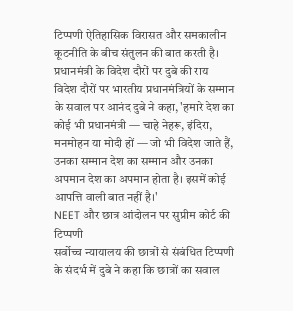टिप्पणी ऐतिहासिक विरासत और समकालीन कूटनीति के बीच संतुलन की बात करती है।
प्रधानमंत्री के विदेश दौरों पर दुबे की राय
विदेश दौरों पर भारतीय प्रधानमंत्रियों के सम्मान के सवाल पर आनंद दुबे ने कहा, 'हमारे देश का कोई भी प्रधानमंत्री — चाहे नेहरू, इंदिरा, मनमोहन या मोदी हों — जो भी विदेश जाते हैं, उनका सम्मान देश का सम्मान और उनका अपमान देश का अपमान होता है। इसमें कोई आपत्ति वाली बात नहीं है।'
NEET और छात्र आंदोलन पर सुप्रीम कोर्ट की टिप्पणी
सर्वोच्च न्यायालय की छात्रों से संबंधित टिप्पणी के संदर्भ में दुबे ने कहा कि छात्रों का सवाल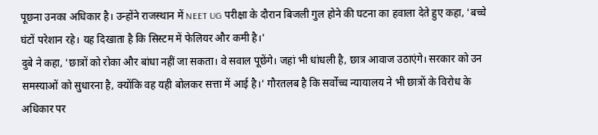पूछना उनका अधिकार है। उन्होंने राजस्थान में NEET UG परीक्षा के दौरान बिजली गुल होने की घटना का हवाला देते हुए कहा, 'बच्चे घंटों परेशान रहे। यह दिखाता है कि सिस्टम में फेलियर और कमी है।'
दुबे ने कहा, 'छात्रों को रोका और बांधा नहीं जा सकता। वे सवाल पूछेंगे। जहां भी धांधली है, छात्र आवाज उठाएंगे। सरकार को उन समस्याओं को सुधारना है, क्योंकि वह यही बोलकर सत्ता में आई है।' गौरतलब है कि सर्वोच्च न्यायालय ने भी छात्रों के विरोध के अधिकार पर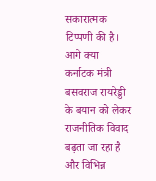सकारात्मक टिप्पणी की है।
आगे क्या
कर्नाटक मंत्री बसवराज रायरेड्डी के बयान को लेकर राजनीतिक विवाद बढ़ता जा रहा है और विभिन्न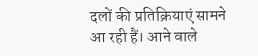दलों की प्रतिक्रियाएं सामने आ रही हैं। आने वाले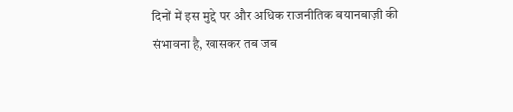दिनों में इस मुद्दे पर और अधिक राजनीतिक बयानबाज़ी की संभावना है, खासकर तब जब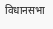विधानसभा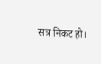सत्र निकट हो।